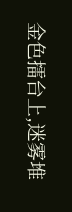金色擂台上,迷雾堆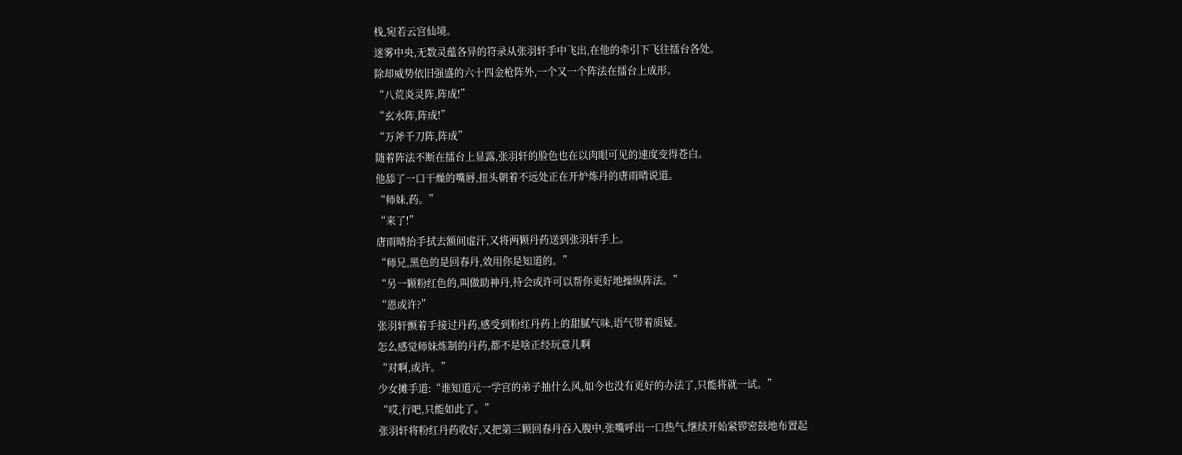栈,宛若云宫仙境。
迷雾中央,无数灵蕴各异的符录从张羽轩手中飞出,在他的牵引下飞往擂台各处。
除却威势依旧强盛的六十四金枪阵外,一个又一个阵法在擂台上成形。
“八荒炎灵阵,阵成!”
“玄水阵,阵成!”
“万斧千刀阵,阵成”
随着阵法不断在擂台上显露,张羽轩的脸色也在以肉眼可见的速度变得苍白。
他舔了一口干燥的嘴唇,扭头朝着不远处正在开炉炼丹的唐雨晴说道。
“师妹,药。”
“来了!”
唐雨晴抬手拭去额间虚汗,又将两颗丹药送到张羽轩手上。
“师兄,黑色的是回春丹,效用你是知道的。”
“另一颗粉红色的,叫做助神丹,待会或许可以帮你更好地操纵阵法。”
“恩或许?”
张羽轩颤着手接过丹药,感受到粉红丹药上的甜腻气味,语气带着质疑。
怎么感觉师妹炼制的丹药,都不是啥正经玩意儿啊
“对啊,或许。”
少女摊手道:“谁知道元一学宫的弟子抽什么风,如今也没有更好的办法了,只能将就一试。”
“哎,行吧,只能如此了。”
张羽轩将粉红丹药收好,又把第三颗回春丹吞入腹中,张嘴呼出一口热气,继续开始紧锣密鼓地布置起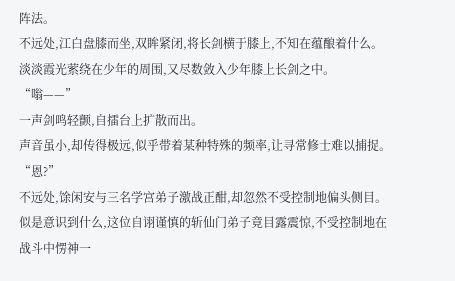阵法。
不远处,江白盘膝而坐,双眸紧闭,将长剑横于膝上,不知在蕴酿着什么。
淡淡霞光萦绕在少年的周围,又尽数敛入少年膝上长剑之中。
“嗡——”
一声剑鸣轻颤,自擂台上扩散而出。
声音虽小,却传得极远,似乎带着某种特殊的频率,让寻常修士难以捕捉。
“恩?”
不远处,馀闲安与三名学宫弟子激战正酣,却忽然不受控制地偏头侧目。
似是意识到什么,这位自诩谨慎的斩仙门弟子竟目露震惊,不受控制地在战斗中愣神一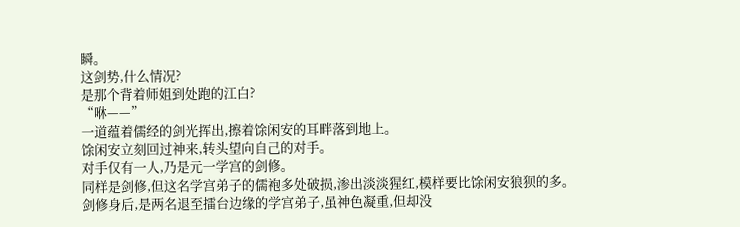瞬。
这剑势,什么情况?
是那个背着师姐到处跑的江白?
“咻——”
一道蕴着儒经的剑光挥出,擦着馀闲安的耳畔落到地上。
馀闲安立刻回过神来,转头望向自己的对手。
对手仅有一人,乃是元一学宫的剑修。
同样是剑修,但这名学宫弟子的儒袍多处破损,渗出淡淡猩红,模样要比馀闲安狼狈的多。
剑修身后,是两名退至擂台边缘的学宫弟子,虽神色凝重,但却没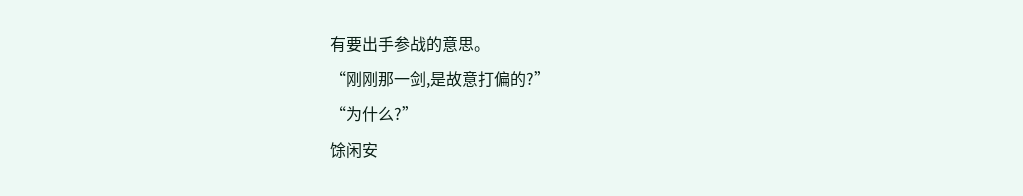有要出手参战的意思。
“刚刚那一剑,是故意打偏的?”
“为什么?”
馀闲安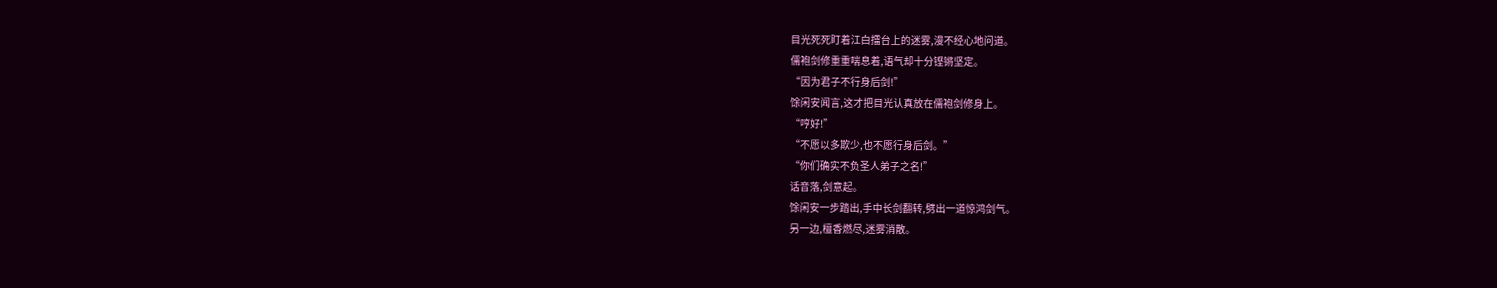目光死死盯着江白擂台上的迷雾,漫不经心地问道。
儒袍剑修重重喘息着,语气却十分铿锵坚定。
“因为君子不行身后剑!”
馀闲安闻言,这才把目光认真放在儒袍剑修身上。
“哼好!”
“不愿以多欺少,也不愿行身后剑。”
“你们确实不负圣人弟子之名!”
话音落,剑意起。
馀闲安一步踏出,手中长剑翻转,劈出一道惊鸿剑气。
另一边,檀香燃尽,迷雾消散。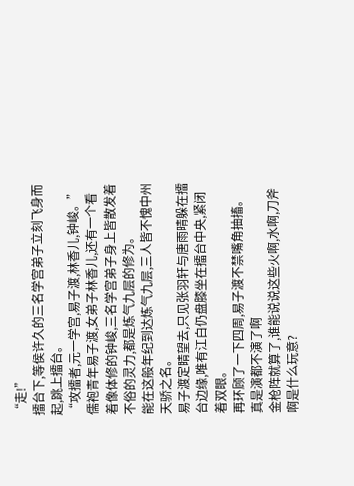“走!”
擂台下,等侯许久的三名学宫弟子立刻飞身而起,跳上擂台。
“攻擂者,元一学宫,易子渡,林香儿,钟峻。”
儒袍青年易子渡,女弟子林香儿,还有一个看着像体修的钟峻,三名学宫弟子身上皆散发着不俗的灵力,都是炼气九层的修为。
能在这般年纪到达炼气九层,三人皆不愧中州天骄之名。
易子渡定睛望去,只见张羽轩与唐雨晴躲在擂台边缘,唯有江白仍盘膝坐在擂台中央,紧闭着双眼。
再环顾了一下四周,易子渡不禁嘴角抽搐。
真是演都不演了啊
金枪阵就算了,谁能说说这些火啊,水啊,刀斧啊是什么玩意?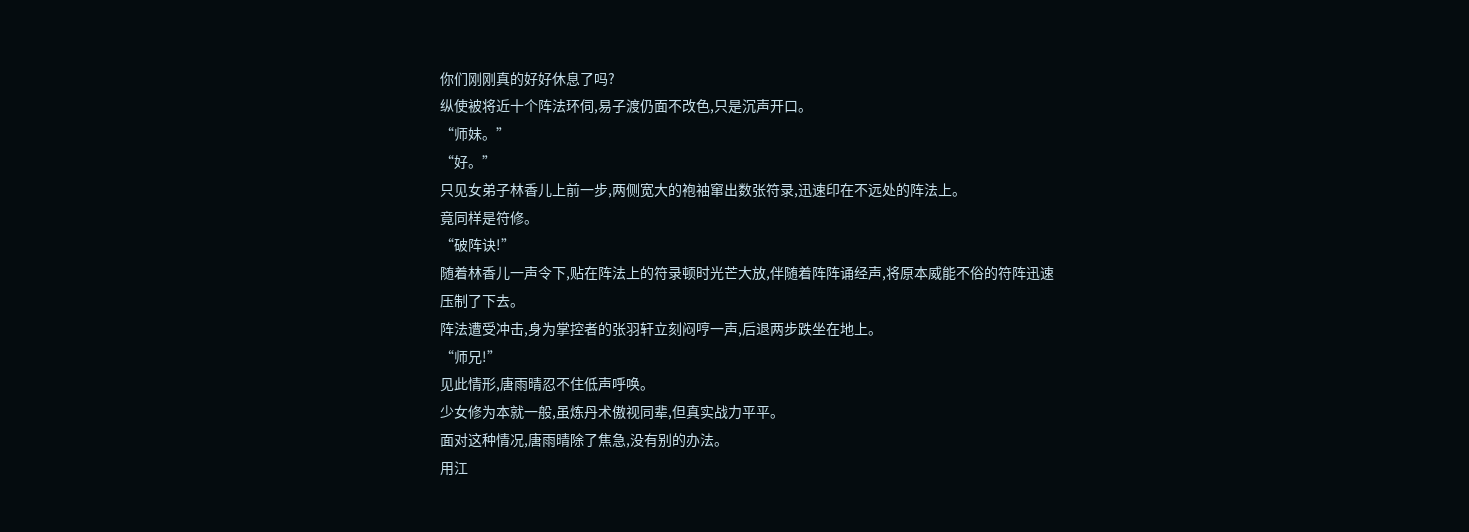你们刚刚真的好好休息了吗?
纵使被将近十个阵法环伺,易子渡仍面不改色,只是沉声开口。
“师妹。”
“好。”
只见女弟子林香儿上前一步,两侧宽大的袍袖窜出数张符录,迅速印在不远处的阵法上。
竟同样是符修。
“破阵诀!”
随着林香儿一声令下,贴在阵法上的符录顿时光芒大放,伴随着阵阵诵经声,将原本威能不俗的符阵迅速压制了下去。
阵法遭受冲击,身为掌控者的张羽轩立刻闷哼一声,后退两步跌坐在地上。
“师兄!”
见此情形,唐雨晴忍不住低声呼唤。
少女修为本就一般,虽炼丹术傲视同辈,但真实战力平平。
面对这种情况,唐雨晴除了焦急,没有别的办法。
用江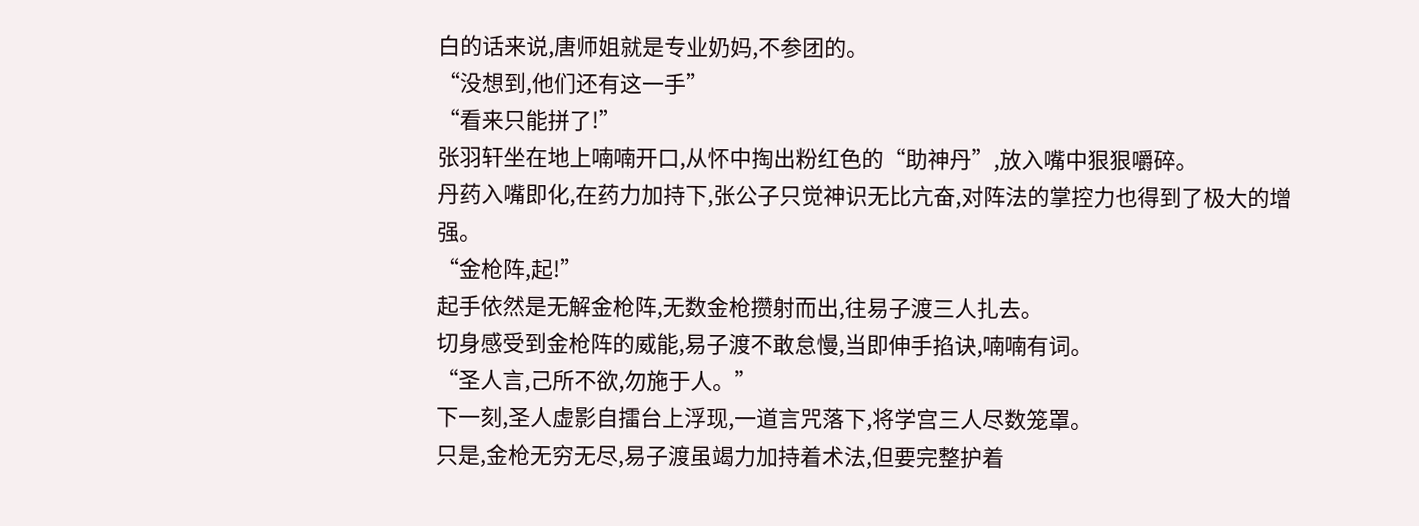白的话来说,唐师姐就是专业奶妈,不参团的。
“没想到,他们还有这一手”
“看来只能拼了!”
张羽轩坐在地上喃喃开口,从怀中掏出粉红色的“助神丹”,放入嘴中狠狠嚼碎。
丹药入嘴即化,在药力加持下,张公子只觉神识无比亢奋,对阵法的掌控力也得到了极大的增强。
“金枪阵,起!”
起手依然是无解金枪阵,无数金枪攒射而出,往易子渡三人扎去。
切身感受到金枪阵的威能,易子渡不敢怠慢,当即伸手掐诀,喃喃有词。
“圣人言,己所不欲,勿施于人。”
下一刻,圣人虚影自擂台上浮现,一道言咒落下,将学宫三人尽数笼罩。
只是,金枪无穷无尽,易子渡虽竭力加持着术法,但要完整护着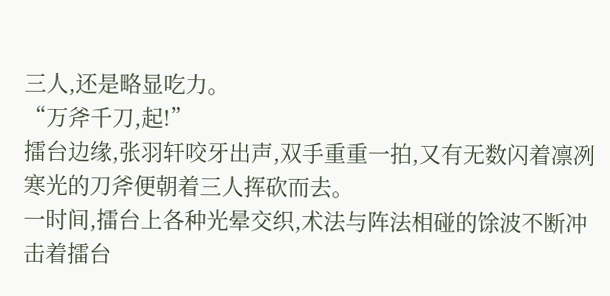三人,还是略显吃力。
“万斧千刀,起!”
擂台边缘,张羽轩咬牙出声,双手重重一拍,又有无数闪着凛冽寒光的刀斧便朝着三人挥砍而去。
一时间,擂台上各种光晕交织,术法与阵法相碰的馀波不断冲击着擂台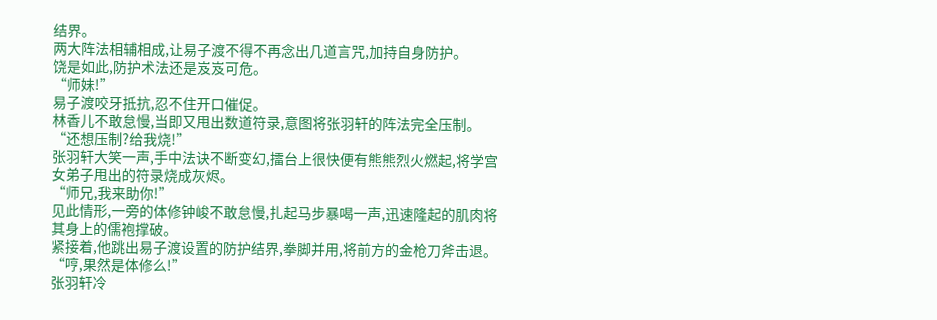结界。
两大阵法相辅相成,让易子渡不得不再念出几道言咒,加持自身防护。
饶是如此,防护术法还是岌岌可危。
“师妹!”
易子渡咬牙抵抗,忍不住开口催促。
林香儿不敢怠慢,当即又甩出数道符录,意图将张羽轩的阵法完全压制。
“还想压制?给我烧!”
张羽轩大笑一声,手中法诀不断变幻,擂台上很快便有熊熊烈火燃起,将学宫女弟子甩出的符录烧成灰烬。
“师兄,我来助你!”
见此情形,一旁的体修钟峻不敢怠慢,扎起马步暴喝一声,迅速隆起的肌肉将其身上的儒袍撑破。
紧接着,他跳出易子渡设置的防护结界,拳脚并用,将前方的金枪刀斧击退。
“哼,果然是体修么!”
张羽轩冷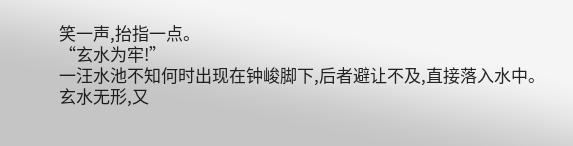笑一声,抬指一点。
“玄水为牢!”
一汪水池不知何时出现在钟峻脚下,后者避让不及,直接落入水中。
玄水无形,又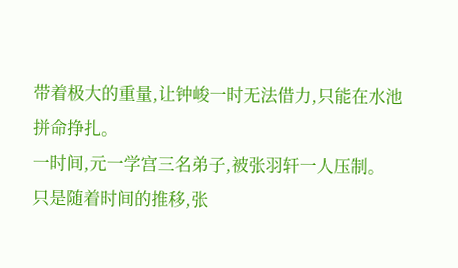带着极大的重量,让钟峻一时无法借力,只能在水池拼命挣扎。
一时间,元一学宫三名弟子,被张羽轩一人压制。
只是随着时间的推移,张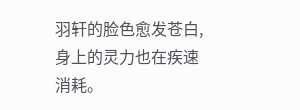羽轩的脸色愈发苍白,身上的灵力也在疾速消耗。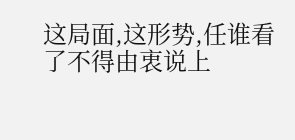这局面,这形势,任谁看了不得由衷说上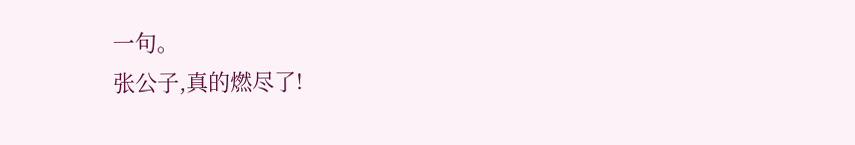一句。
张公子,真的燃尽了!